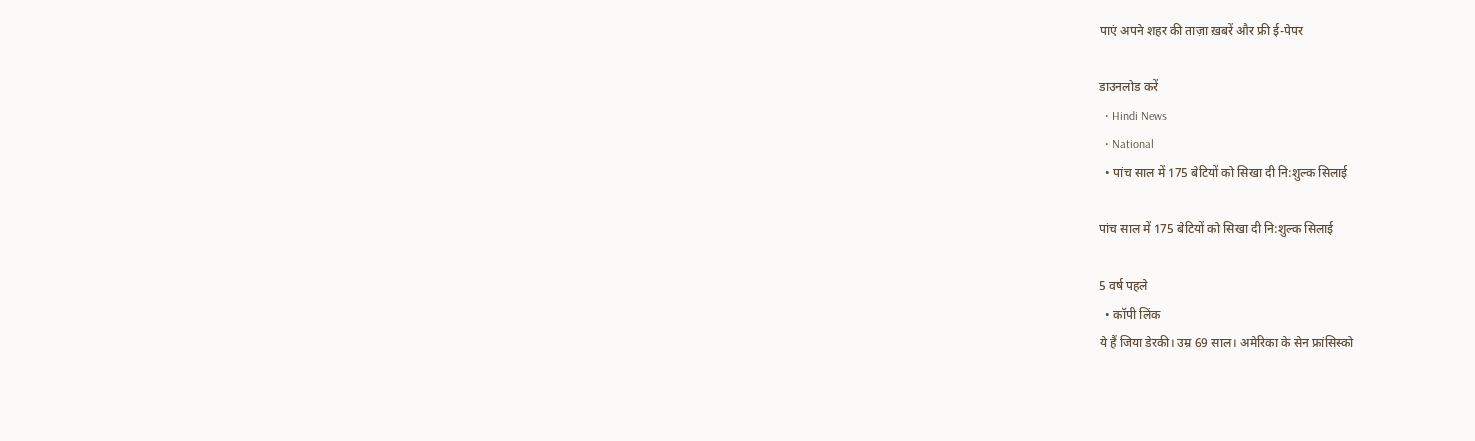पाएं अपने शहर की ताज़ा ख़बरें और फ्री ई-पेपर

डाउनलोड करें
  • Hindi News
  • National
  • पांच साल में 175 बेटियों को सिखा दी नि:शुल्क सिलाई

पांच साल में 175 बेटियों को सिखा दी नि:शुल्क सिलाई

5 वर्ष पहले
  • कॉपी लिंक
ये हैं जिया डेरकी। उम्र 69 साल। अमेरिका के सेन फ्रांसिस्को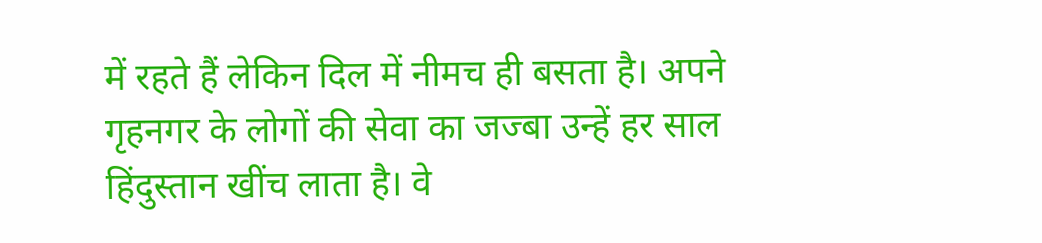में रहते हैं लेकिन दिल में नीमच ही बसता है। अपने गृहनगर के लोगों की सेवा का जज्बा उन्हें हर साल हिंदुस्तान खींच लाता है। वे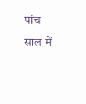पांच साल में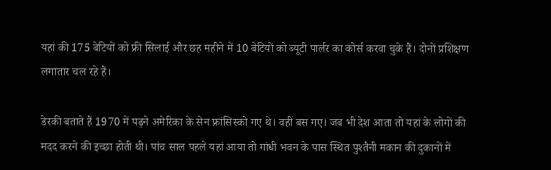यहां की 175 बेटियों को फ्री सिलाई और छह महीने में 10 बेटियों को ब्यूटी पार्लर का कोर्स करवा चुके हैं। दोनों प्रशिक्षण लगातार चल रहे हैं।

डेरकी बताते हैं 1970 में पढ़ने अमेरिका के सेन फ्रांसिस्को गए थे। वहीं बस गए। जब भी देश आता तो यहां के लोगों की मदद करने की इच्छा होती थी। पांच साल पहले यहां आया तो गांधी भवन के पास स्थित पुश्तैनी मकान की दुकानों में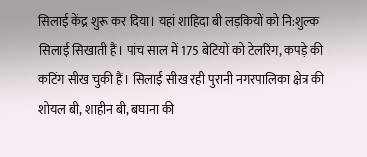सिलाई केंद्र शुरू कर दिया। यहां शाहिदा बी लड़कियों को नि:शुल्क सिलाई सिखाती हैं। पांच साल में 175 बेटियों को टेलरिंग, कपड़े की कटिंग सीख चुकी हैं। सिलाई सीख रही पुरानी नगरपालिका क्षेत्र की शोयल बी, शाहीन बी, बघाना की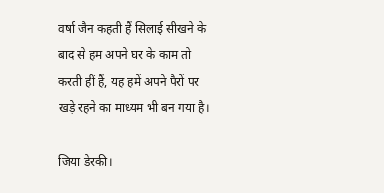वर्षा जैन कहती हैं सिलाई सीखने के बाद से हम अपने घर के काम तो करती हीं हैं, यह हमें अपने पैरों पर खड़े रहने का माध्यम भी बन गया है।

जिया डेरकी।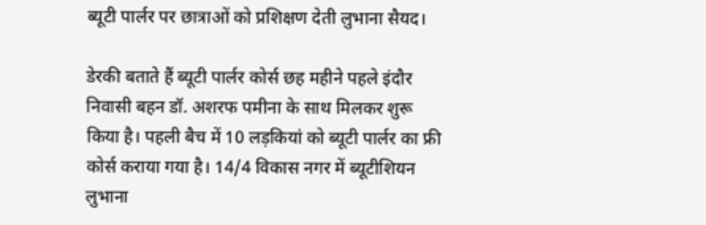ब्यूटी पार्लर पर छात्राओं को प्रशिक्षण देती लुभाना सैयद।

डेरकी बताते हैं ब्यूटी पार्लर कोर्स छह महीने पहले इंदौर निवासी बहन डॉ. अशरफ पमीना के साथ मिलकर शुरू किया है। पहली बैच में 10 लड़कियां को ब्यूटी पार्लर का फ्री कोर्स कराया गया है। 14/4 विकास नगर में ब्यूटीशियन लुभाना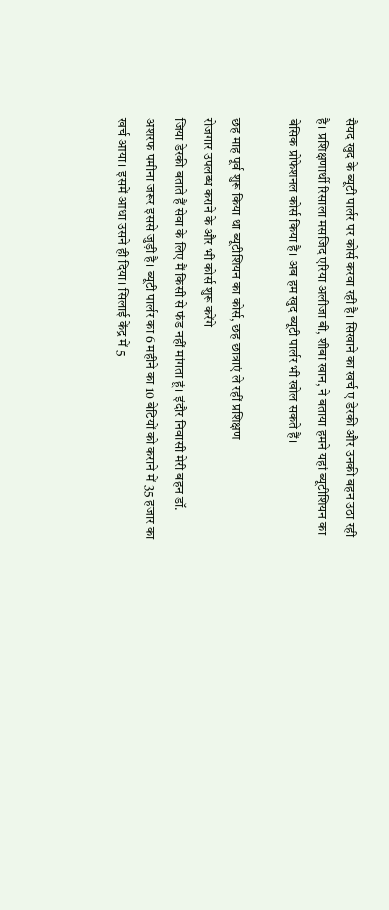सैयद खुद के ब्यूटी पार्लर पर कोर्स करवा रही है। सिखाने का खर्च ए डेरकी और उनकी बहन उठा रही है। प्रशिक्षणार्थी रिसाला मसजिद एरिया अलीजा बी, शीबा खान, ने बताया हमने यहां ब्यूटीशियन का बेसिक प्रोफेशनल कोर्स किया है। अब हम खुद ब्यूटी पार्लर भी खोल सकते हैं।

छह माह पूर्व शुरू किया था ब्यूटीशियन का कोर्स, छह छात्राएं ले रहीं प्रशिक्षण
रोजगार उपलब्ध कराने के और भी कोर्स शुरू करेंगे
जिया डेरकी बताते हैं सेवा के लिए मैं किसी से फंड नहीं मांगता हूं। इंदौर निवासी मेरी बहन डॉ. अशरफ पमीना जरूर इससे जुड़ी है। ब्यूटी पार्लर का 6 महीने का 10 बेटियों को कराने में 35 हजार का खर्च आया। इसमें आधा उसने ही दिया। सिलाई केंद्र में 5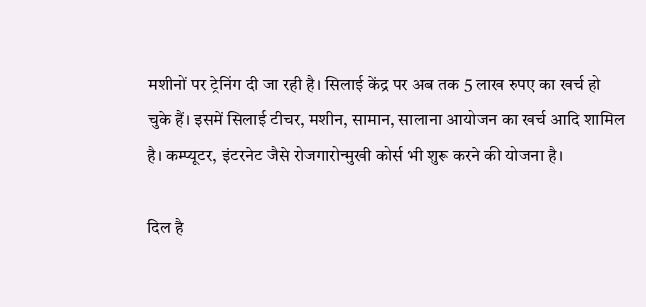मशीनों पर ट्रेनिंग दी जा रही है। सिलाई केंद्र पर अब तक 5 लाख रुपए का खर्च हो चुके हैं। इसमें सिलाई टीचर, मशीन, सामान, सालाना आयोजन का खर्च आदि शामिल है। कम्प्यूटर, इंटरनेट जैसे रोजगारोन्मुखी कोर्स भी शुरू करने की योजना है।

दिल है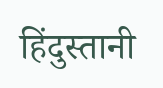हिंदुस्तानी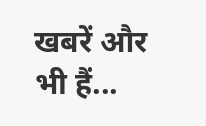खबरें और भी हैं...